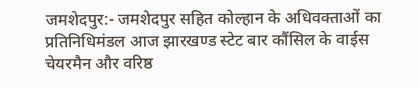जमशेदपुर:- जमशेदपुर सहित कोल्हान के अधिवक्ताओं का प्रतिनिधिमंडल आज झारखण्ड स्टेट बार कौंसिल के वाईस चेयरमैन और वरिष्ठ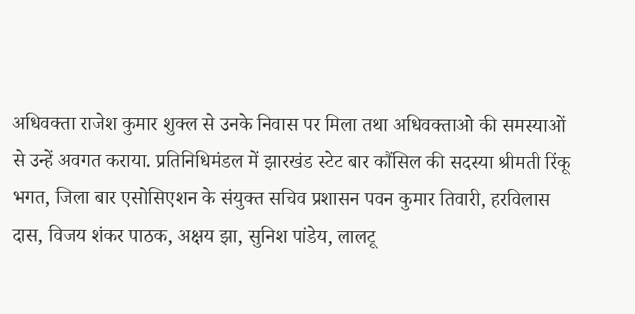अधिवक्ता राजेश कुमार शुक्ल से उनके निवास पर मिला तथा अधिवक्ताओ की समस्याओं से उन्हें अवगत कराया. प्रतिनिधिमंडल में झारखंड स्टेट बार कौंसिल की सदस्या श्रीमती रिंकू भगत, जिला बार एसोसिएशन के संयुक्त सचिव प्रशासन पवन कुमार तिवारी, हरविलास दास, विजय शंकर पाठक, अक्षय झा, सुनिश पांडेय, लालटू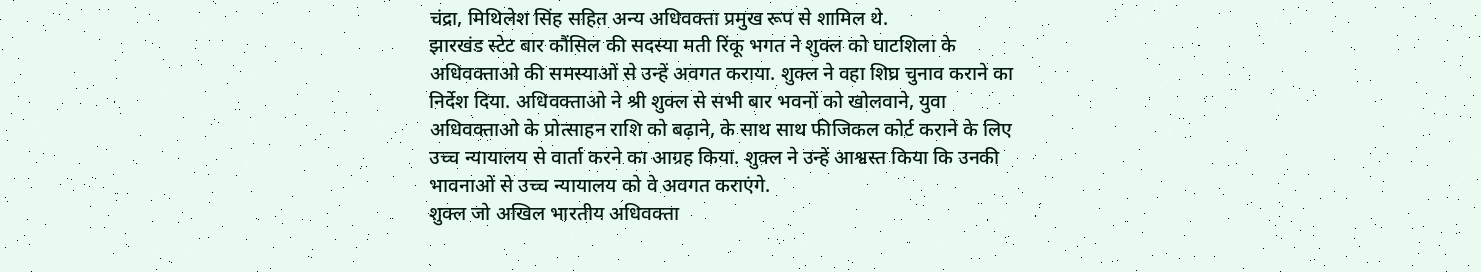चंद्रा, मिथिलेश सिंह सहित अन्य अधिवक्ता प्रमुख रूप से शामिल थे.
झारखंड स्टेट बार कौंसिल की सदस्या मती रिंकू भगत ने शुक्ल को घाटशिला के अधिवक्ताओ की समस्याओं से उन्हें अवगत कराया. शुक्ल ने वहा शिघ्र चुनाव कराने का निर्देश दिया. अधिवक्ताओ ने श्री शुक्ल से सभी बार भवनों को खोलवाने, युवा अधिवक्ताओ के प्रोत्साहन राशि को बढ़ाने, के साथ साथ फीजिकल कोर्ट कराने के लिए उच्च न्यायालय से वार्ता करने का आग्रह किया. शुक्ल ने उन्हें आश्वस्त किया कि उनकी भावनाओं से उच्च न्यायालय को वे अवगत कराएंगे.
शुक्ल जो अखिल भारतीय अधिवक्ता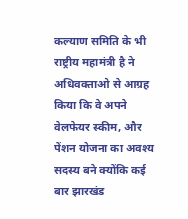कल्याण समिति के भी राष्ट्रीय महामंत्री है ने अधिवक्ताओ से आग्रह किया कि वे अपने वेलफेयर स्कीम, और पेंशन योजना का अवश्य सदस्य बने क्योंकि कई बार झारखंड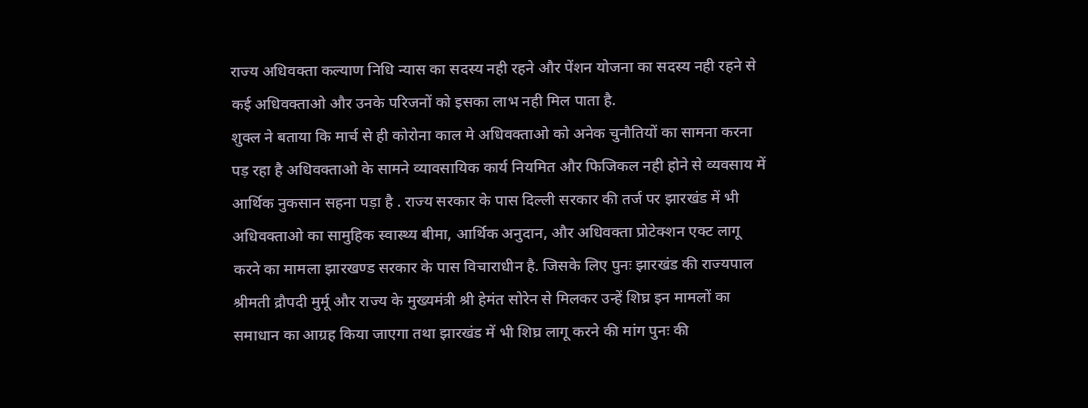राज्य अधिवक्ता कल्याण निधि न्यास का सदस्य नही रहने और पेंशन योजना का सदस्य नही रहने से कई अधिवक्ताओ और उनके परिजनों को इसका लाभ नही मिल पाता है.
शुक्ल ने बताया कि मार्च से ही कोरोना काल मे अधिवक्ताओ को अनेक चुनौतियों का सामना करना पड़ रहा है अधिवक्ताओ के सामने व्यावसायिक कार्य नियमित और फिजिकल नही होने से व्यवसाय में आर्थिक नुकसान सहना पड़ा है . राज्य सरकार के पास दिल्ली सरकार की तर्ज पर झारखंड में भी अधिवक्ताओ का सामुहिक स्वास्थ्य बीमा, आर्थिक अनुदान, और अधिवक्ता प्रोटेक्शन एक्ट लागू करने का मामला झारखण्ड सरकार के पास विचाराधीन है. जिसके लिए पुनः झारखंड की राज्यपाल श्रीमती द्रौपदी मुर्मू और राज्य के मुख्यमंत्री श्री हेमंत सोरेन से मिलकर उन्हें शिघ्र इन मामलों का समाधान का आग्रह किया जाएगा तथा झारखंड में भी शिघ्र लागू करने की मांग पुनः की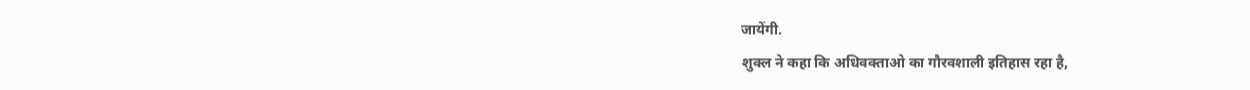जायेंगी.
शुक्ल ने कहा कि अधिवक्ताओ का गौरवशाली इतिहास रहा है,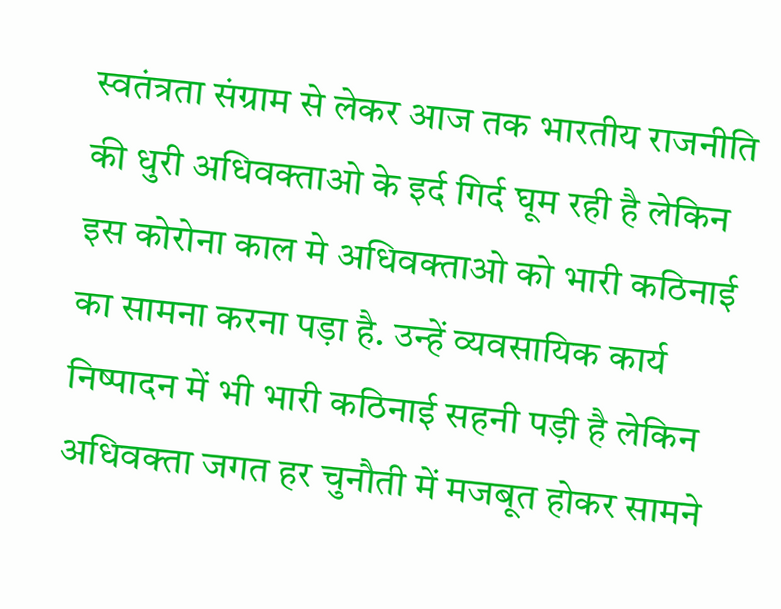स्वतंत्रता संग्राम से लेकर आज तक भारतीय राजनीति की धुरी अधिवक्ताओ के इर्द गिर्द घूम रही है लेकिन इस कोरोना काल मे अधिवक्ताओ को भारी कठिनाई का सामना करना पड़ा है. उन्हें व्यवसायिक कार्य निष्पादन में भी भारी कठिनाई सहनी पड़ी है लेकिन अधिवक्ता जगत हर चुनौती में मजबूत होकर सामने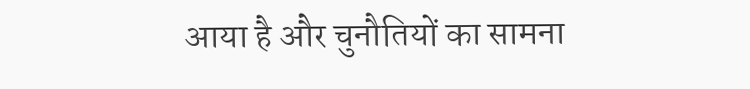आया है और चुनौतियों का सामना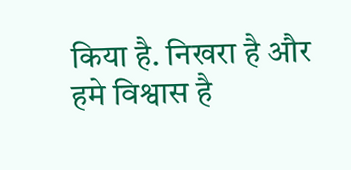किया है. निखरा है और हमे विश्वास है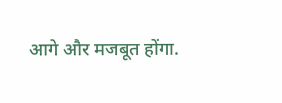आगे और मजबूत होंगा.